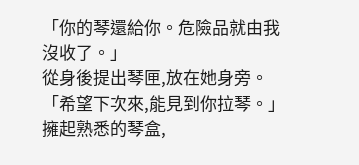「你的琴還給你。危險品就由我沒收了。」
從身後提出琴匣,放在她身旁。
「希望下次來,能見到你拉琴。」
擁起熟悉的琴盒,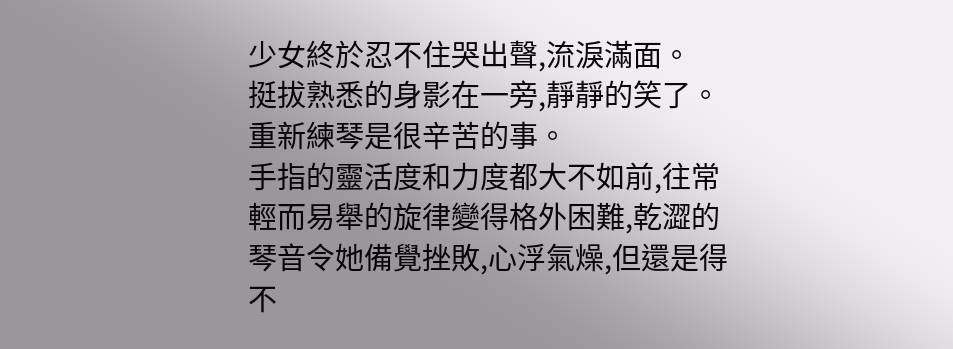少女終於忍不住哭出聲,流淚滿面。
挺拔熟悉的身影在一旁,靜靜的笑了。
重新練琴是很辛苦的事。
手指的靈活度和力度都大不如前,往常輕而易舉的旋律變得格外困難,乾澀的琴音令她備覺挫敗,心浮氣燥,但還是得不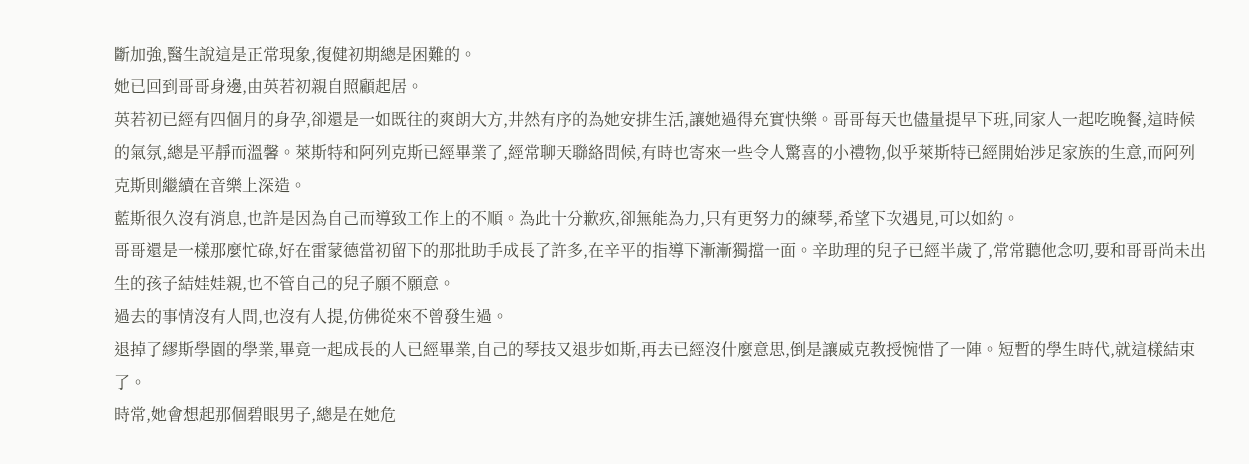斷加強,醫生說這是正常現象,復健初期總是困難的。
她已回到哥哥身邊,由英若初親自照顧起居。
英若初已經有四個月的身孕,卻還是一如既往的爽朗大方,井然有序的為她安排生活,讓她過得充實快樂。哥哥每天也儘量提早下班,同家人一起吃晚餐,這時候的氣氛,總是平靜而溫馨。萊斯特和阿列克斯已經畢業了,經常聊天聯絡問候,有時也寄來一些令人驚喜的小禮物,似乎萊斯特已經開始涉足家族的生意,而阿列克斯則繼續在音樂上深造。
藍斯很久沒有消息,也許是因為自己而導致工作上的不順。為此十分歉疚,卻無能為力,只有更努力的練琴,希望下次遇見,可以如約。
哥哥還是一樣那麼忙碌,好在雷蒙德當初留下的那批助手成長了許多,在辛平的指導下漸漸獨擋一面。辛助理的兒子已經半歲了,常常聽他念叨,要和哥哥尚未出生的孩子結娃娃親,也不管自己的兒子願不願意。
過去的事情沒有人問,也沒有人提,仿佛從來不曾發生過。
退掉了繆斯學園的學業,畢竟一起成長的人已經畢業,自己的琴技又退步如斯,再去已經沒什麼意思,倒是讓威克教授惋惜了一陣。短暫的學生時代,就這樣結束了。
時常,她會想起那個碧眼男子,總是在她危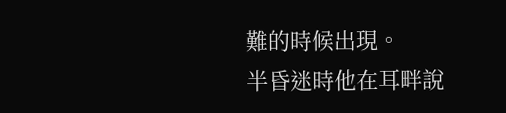難的時候出現。
半昏迷時他在耳畔說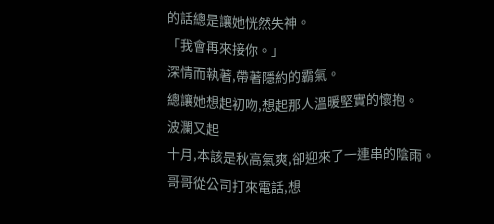的話總是讓她恍然失神。
「我會再來接你。」
深情而執著,帶著隱約的霸氣。
總讓她想起初吻,想起那人溫暖堅實的懷抱。
波瀾又起
十月,本該是秋高氣爽,卻迎來了一連串的陰雨。
哥哥從公司打來電話,想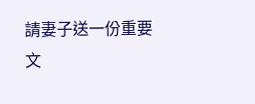請妻子送一份重要文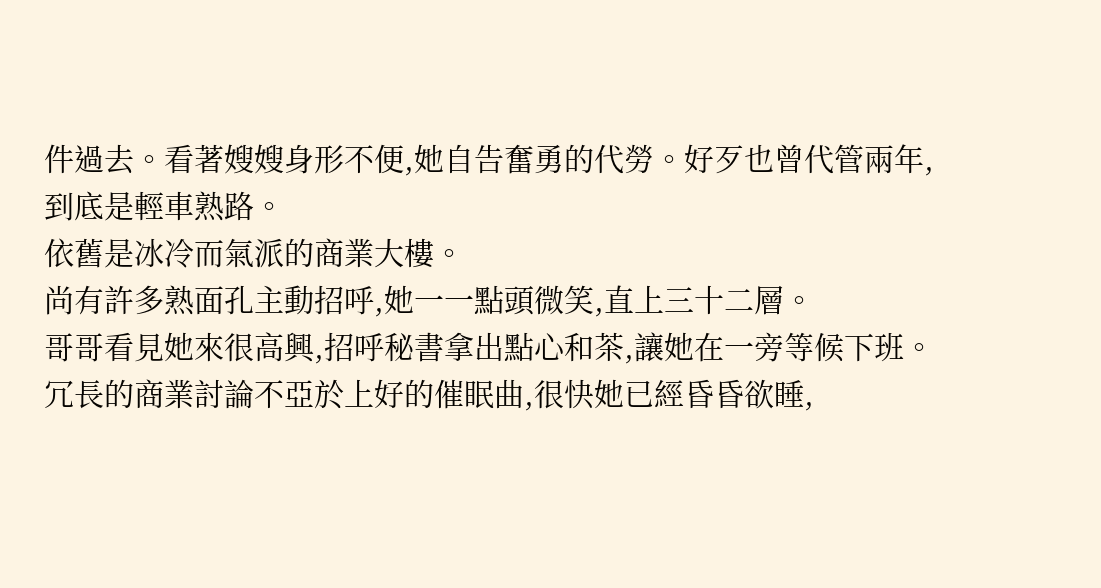件過去。看著嫂嫂身形不便,她自告奮勇的代勞。好歹也曾代管兩年,到底是輕車熟路。
依舊是冰冷而氣派的商業大樓。
尚有許多熟面孔主動招呼,她一一點頭微笑,直上三十二層。
哥哥看見她來很高興,招呼秘書拿出點心和茶,讓她在一旁等候下班。冗長的商業討論不亞於上好的催眠曲,很快她已經昏昏欲睡,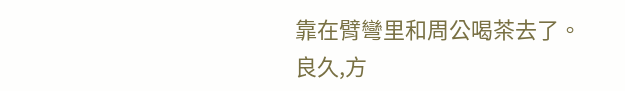靠在臂彎里和周公喝茶去了。
良久,方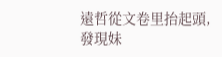遠哲從文卷里抬起頭,發現妹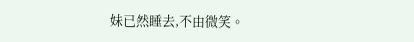妹已然睡去,不由微笑。